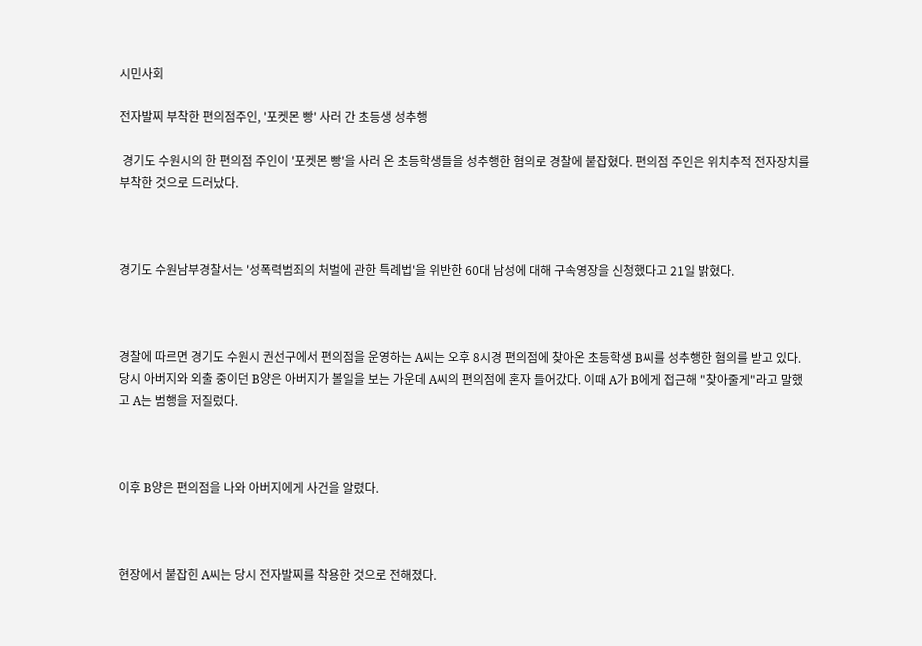시민사회

전자발찌 부착한 편의점주인, '포켓몬 빵' 사러 간 초등생 성추행

 경기도 수원시의 한 편의점 주인이 '포켓몬 빵'을 사러 온 초등학생들을 성추행한 혐의로 경찰에 붙잡혔다. 편의점 주인은 위치추적 전자장치를 부착한 것으로 드러났다.



경기도 수원남부경찰서는 '성폭력범죄의 처벌에 관한 특례법'을 위반한 60대 남성에 대해 구속영장을 신청했다고 21일 밝혔다.



경찰에 따르면 경기도 수원시 권선구에서 편의점을 운영하는 A씨는 오후 8시경 편의점에 찾아온 초등학생 B씨를 성추행한 혐의를 받고 있다. 당시 아버지와 외출 중이던 B양은 아버지가 볼일을 보는 가운데 A씨의 편의점에 혼자 들어갔다. 이때 A가 B에게 접근해 "찾아줄게"라고 말했고 A는 범행을 저질렀다.



이후 B양은 편의점을 나와 아버지에게 사건을 알렸다.



현장에서 붙잡힌 A씨는 당시 전자발찌를 착용한 것으로 전해졌다.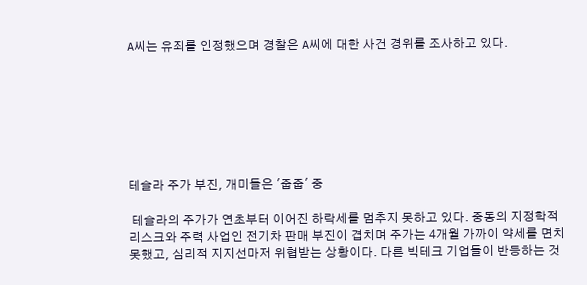A씨는 유죄를 인정했으며 경찰은 A씨에 대한 사건 경위를 조사하고 있다.







테슬라 주가 부진, 개미들은 '줍줍' 중

 테슬라의 주가가 연초부터 이어진 하락세를 멈추지 못하고 있다. 중동의 지정학적 리스크와 주력 사업인 전기차 판매 부진이 겹치며 주가는 4개월 가까이 약세를 면치 못했고, 심리적 지지선마저 위협받는 상황이다. 다른 빅테크 기업들이 반등하는 것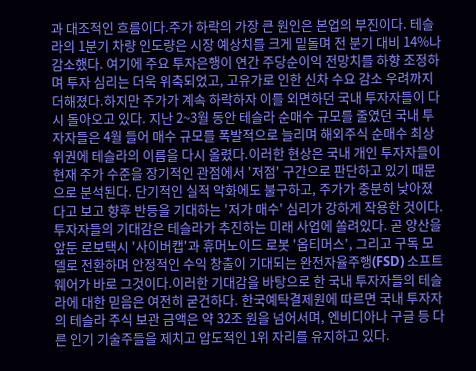과 대조적인 흐름이다.주가 하락의 가장 큰 원인은 본업의 부진이다. 테슬라의 1분기 차량 인도량은 시장 예상치를 크게 밑돌며 전 분기 대비 14%나 감소했다. 여기에 주요 투자은행이 연간 주당순이익 전망치를 하향 조정하며 투자 심리는 더욱 위축되었고, 고유가로 인한 신차 수요 감소 우려까지 더해졌다.하지만 주가가 계속 하락하자 이를 외면하던 국내 투자자들이 다시 돌아오고 있다. 지난 2~3월 동안 테슬라 순매수 규모를 줄였던 국내 투자자들은 4월 들어 매수 규모를 폭발적으로 늘리며 해외주식 순매수 최상위권에 테슬라의 이름을 다시 올렸다.이러한 현상은 국내 개인 투자자들이 현재 주가 수준을 장기적인 관점에서 '저점' 구간으로 판단하고 있기 때문으로 분석된다. 단기적인 실적 악화에도 불구하고, 주가가 충분히 낮아졌다고 보고 향후 반등을 기대하는 '저가 매수' 심리가 강하게 작용한 것이다.투자자들의 기대감은 테슬라가 추진하는 미래 사업에 쏠려있다. 곧 양산을 앞둔 로보택시 '사이버캡'과 휴머노이드 로봇 '옵티머스', 그리고 구독 모델로 전환하며 안정적인 수익 창출이 기대되는 완전자율주행(FSD) 소프트웨어가 바로 그것이다.이러한 기대감을 바탕으로 한 국내 투자자들의 테슬라에 대한 믿음은 여전히 굳건하다. 한국예탁결제원에 따르면 국내 투자자의 테슬라 주식 보관 금액은 약 32조 원을 넘어서며, 엔비디아나 구글 등 다른 인기 기술주들을 제치고 압도적인 1위 자리를 유지하고 있다.